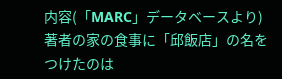内容(「MARC」データベースより)
著者の家の食事に「邱飯店」の名をつけたのは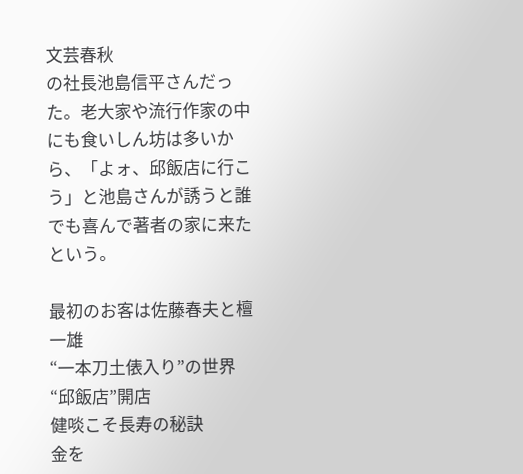文芸春秋
の社長池島信平さんだった。老大家や流行作家の中にも食いしん坊は多いから、「よォ、邱飯店に行こう」と池島さんが誘うと誰でも喜んで著者の家に来たという。

最初のお客は佐藤春夫と檀一雄
“一本刀土俵入り”の世界
“邱飯店”開店
健啖こそ長寿の秘訣
金を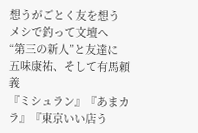想うがごとく友を想う
メシで釣って文壇へ
“第三の新人”と友達に
五味康祐、そして有馬頼義
『ミシュラン』『あまカラ』『東京いい店う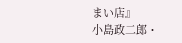まい店』
小島政二郎・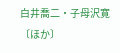白井喬二・子母沢寛〔ほか〕